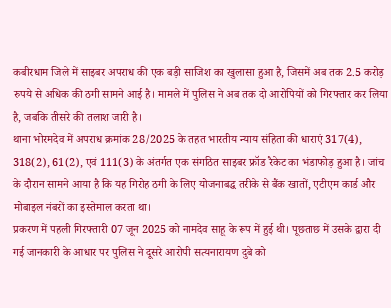कबीरधाम जिले में साइबर अपराध की एक बड़ी साजिश का खुलासा हुआ है, जिसमें अब तक 2.5 करोड़ रुपये से अधिक की ठगी सामने आई है। मामले में पुलिस ने अब तक दो आरोपियों को गिरफ्तार कर लिया है, जबकि तीसरे की तलाश जारी है।
थाना भोरमदेव में अपराध क्रमांक 28/2025 के तहत भारतीय न्याय संहिता की धाराएं 317(4), 318(2), 61(2), एवं 111(3) के अंतर्गत एक संगठित साइबर फ्रॉड रैकेट का भंडाफोड़ हुआ है। जांच के दौरान सामने आया है कि यह गिरोह ठगी के लिए योजनाबद्ध तरीके से बैंक खातों, एटीएम कार्ड और मोबाइल नंबरों का इस्तेमाल करता था।
प्रकरण में पहली गिरफ्तारी 07 जून 2025 को नामदेव साहू के रूप में हुई थी। पूछताछ में उसके द्वारा दी गई जानकारी के आधार पर पुलिस ने दूसरे आरोपी सत्यनारायण दुबे को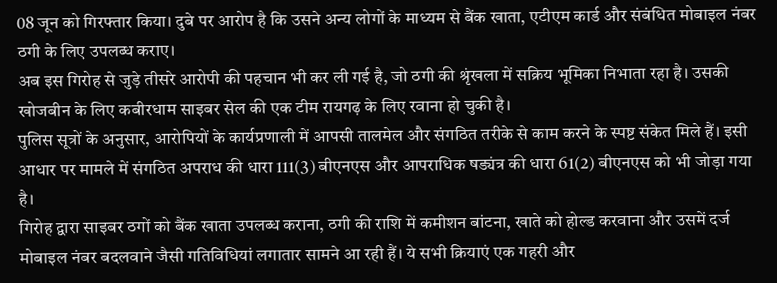08 जून को गिरफ्तार किया। दुबे पर आरोप है कि उसने अन्य लोगों के माध्यम से बैंक खाता, एटीएम कार्ड और संबंधित मोबाइल नंबर ठगी के लिए उपलब्ध कराए।
अब इस गिरोह से जुड़े तीसरे आरोपी की पहचान भी कर ली गई है, जो ठगी की श्रृंखला में सक्रिय भूमिका निभाता रहा है। उसकी खोजबीन के लिए कबीरधाम साइबर सेल की एक टीम रायगढ़ के लिए रवाना हो चुकी है।
पुलिस सूत्रों के अनुसार, आरोपियों के कार्यप्रणाली में आपसी तालमेल और संगठित तरीके से काम करने के स्पष्ट संकेत मिले हैं। इसी आधार पर मामले में संगठित अपराध की धारा 111(3) बीएनएस और आपराधिक षड्यंत्र की धारा 61(2) बीएनएस को भी जोड़ा गया है।
गिरोह द्वारा साइबर ठगों को बैंक खाता उपलब्ध कराना, ठगी की राशि में कमीशन बांटना, खाते को होल्ड करवाना और उसमें दर्ज मोबाइल नंबर बदलवाने जैसी गतिविधियां लगातार सामने आ रही हैं। ये सभी क्रियाएं एक गहरी और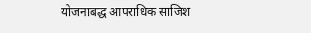योजनाबद्ध आपराधिक साजिश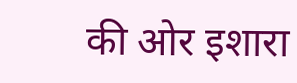की ओर इशारा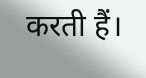करती हैं।